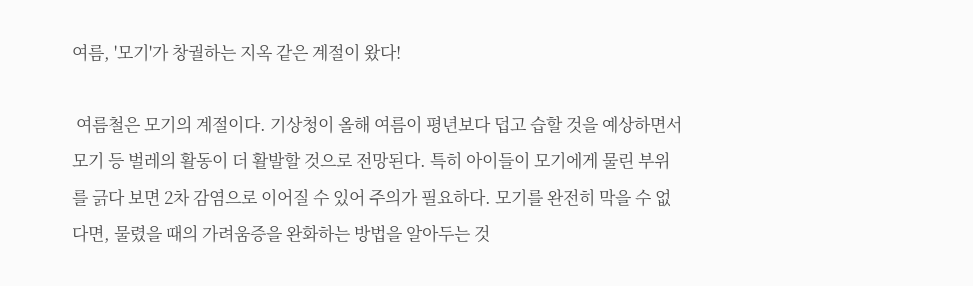여름, '모기'가 창궐하는 지옥 같은 계절이 왔다!

 여름철은 모기의 계절이다. 기상청이 올해 여름이 평년보다 덥고 습할 것을 예상하면서 모기 등 벌레의 활동이 더 활발할 것으로 전망된다. 특히 아이들이 모기에게 물린 부위를 긁다 보면 2차 감염으로 이어질 수 있어 주의가 필요하다. 모기를 완전히 막을 수 없다면, 물렸을 때의 가려움증을 완화하는 방법을 알아두는 것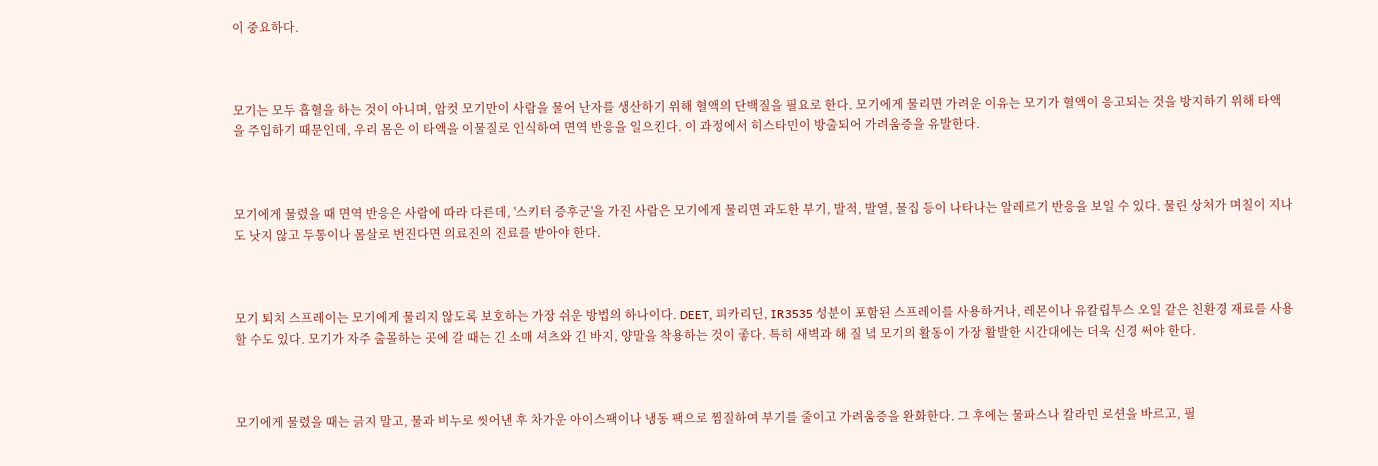이 중요하다.



모기는 모두 흡혈을 하는 것이 아니며, 암컷 모기만이 사람을 물어 난자를 생산하기 위해 혈액의 단백질을 필요로 한다. 모기에게 물리면 가려운 이유는 모기가 혈액이 응고되는 것을 방지하기 위해 타액을 주입하기 때문인데, 우리 몸은 이 타액을 이물질로 인식하여 면역 반응을 일으킨다. 이 과정에서 히스타민이 방출되어 가려움증을 유발한다.



모기에게 물렸을 때 면역 반응은 사람에 따라 다른데, '스키터 증후군'을 가진 사람은 모기에게 물리면 과도한 부기, 발적, 발열, 물집 등이 나타나는 알레르기 반응을 보일 수 있다. 물린 상처가 며칠이 지나도 낫지 않고 두통이나 몸살로 번진다면 의료진의 진료를 받아야 한다.



모기 퇴치 스프레이는 모기에게 물리지 않도록 보호하는 가장 쉬운 방법의 하나이다. DEET, 피카리딘, IR3535 성분이 포함된 스프레이를 사용하거나, 레몬이나 유칼립투스 오일 같은 친환경 재료를 사용할 수도 있다. 모기가 자주 출몰하는 곳에 갈 때는 긴 소매 셔츠와 긴 바지, 양말을 착용하는 것이 좋다. 특히 새벽과 해 질 녘 모기의 활동이 가장 활발한 시간대에는 더욱 신경 써야 한다.



모기에게 물렸을 때는 긁지 말고, 물과 비누로 씻어낸 후 차가운 아이스팩이나 냉동 팩으로 찜질하여 부기를 줄이고 가려움증을 완화한다. 그 후에는 물파스나 칼라민 로션을 바르고, 필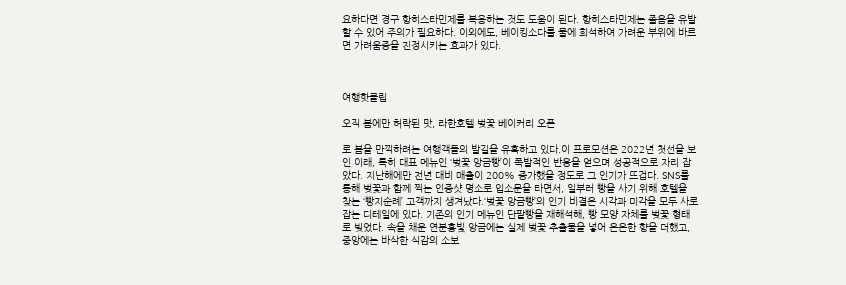요하다면 경구 항히스타민제를 복용하는 것도 도움이 된다. 항히스타민제는 졸음을 유발할 수 있어 주의가 필요하다. 이외에도, 베이킹소다를 물에 희석하여 가려운 부위에 바르면 가려움증을 진정시키는 효과가 있다.



여행핫클립

오직 봄에만 허락된 맛, 라한호텔 벚꽃 베이커리 오픈

로 봄을 만끽하려는 여행객들의 발길을 유혹하고 있다.이 프로모션은 2022년 첫선을 보인 이래, 특히 대표 메뉴인 ‘벚꽃 앙금빵’이 폭발적인 반응을 얻으며 성공적으로 자리 잡았다. 지난해에만 전년 대비 매출이 200% 증가했을 정도로 그 인기가 뜨겁다. SNS를 통해 벚꽃과 함께 찍는 인증샷 명소로 입소문을 타면서, 일부러 빵을 사기 위해 호텔을 찾는 ‘빵지순례’ 고객까지 생겨났다.‘벚꽃 앙금빵’의 인기 비결은 시각과 미각을 모두 사로잡는 디테일에 있다. 기존의 인기 메뉴인 단팥빵을 재해석해, 빵 모양 자체를 벚꽃 형태로 빚었다. 속을 채운 연분홍빛 앙금에는 실제 벚꽃 추출물을 넣어 은은한 향을 더했고, 중앙에는 바삭한 식감의 소보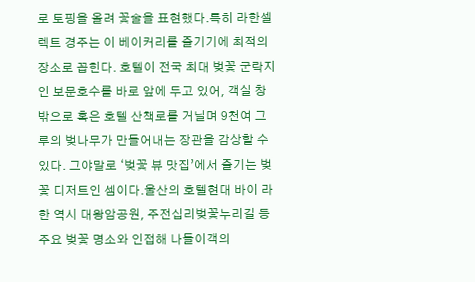로 토핑을 올려 꽃술을 표현했다.특히 라한셀렉트 경주는 이 베이커리를 즐기기에 최적의 장소로 꼽힌다. 호텔이 전국 최대 벚꽃 군락지인 보문호수를 바로 앞에 두고 있어, 객실 창밖으로 혹은 호텔 산책로를 거닐며 9천여 그루의 벚나무가 만들어내는 장관을 감상할 수 있다. 그야말로 ‘벚꽃 뷰 맛집’에서 즐기는 벚꽃 디저트인 셈이다.울산의 호텔현대 바이 라한 역시 대왕암공원, 주전십리벚꽃누리길 등 주요 벚꽃 명소와 인접해 나들이객의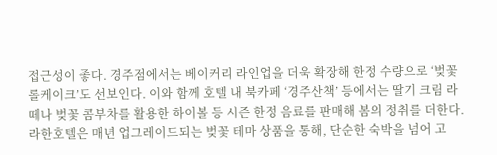접근성이 좋다. 경주점에서는 베이커리 라인업을 더욱 확장해 한정 수량으로 ‘벚꽃 롤케이크’도 선보인다. 이와 함께 호텔 내 북카페 ‘경주산책’ 등에서는 딸기 크림 라떼나 벚꽃 콤부차를 활용한 하이볼 등 시즌 한정 음료를 판매해 봄의 정취를 더한다.라한호텔은 매년 업그레이드되는 벚꽃 테마 상품을 통해, 단순한 숙박을 넘어 고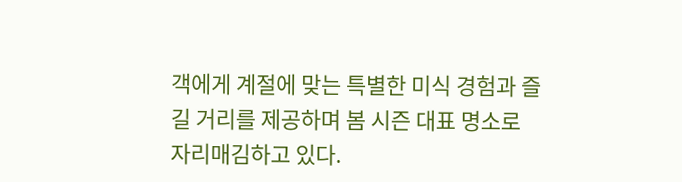객에게 계절에 맞는 특별한 미식 경험과 즐길 거리를 제공하며 봄 시즌 대표 명소로 자리매김하고 있다.